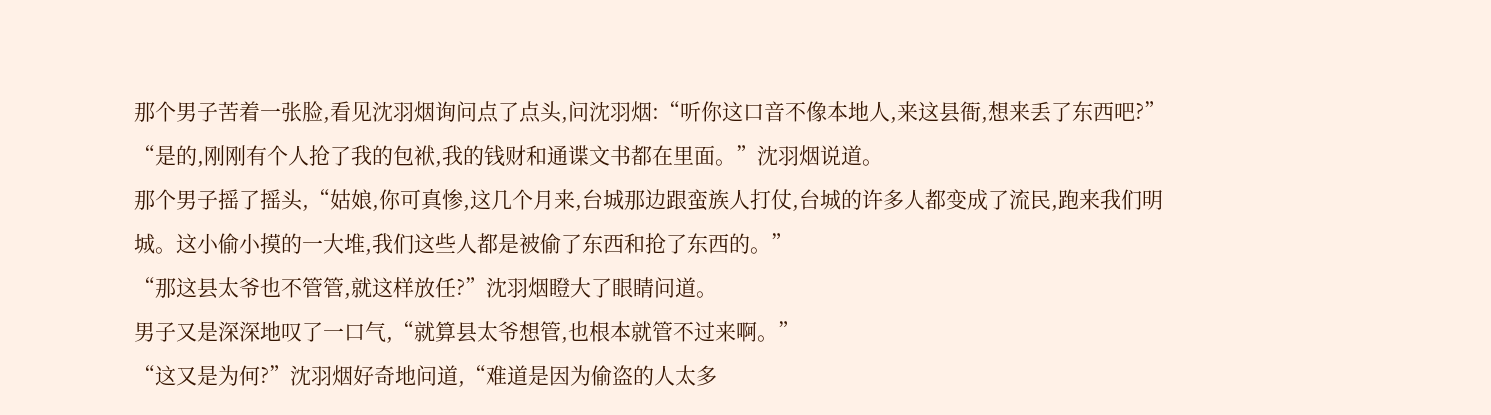那个男子苦着一张脸,看见沈羽烟询问点了点头,问沈羽烟:“听你这口音不像本地人,来这县衙,想来丢了东西吧?”
“是的,刚刚有个人抢了我的包袱,我的钱财和通谍文书都在里面。”沈羽烟说道。
那个男子摇了摇头,“姑娘,你可真惨,这几个月来,台城那边跟蛮族人打仗,台城的许多人都变成了流民,跑来我们明城。这小偷小摸的一大堆,我们这些人都是被偷了东西和抢了东西的。”
“那这县太爷也不管管,就这样放任?”沈羽烟瞪大了眼睛问道。
男子又是深深地叹了一口气,“就算县太爷想管,也根本就管不过来啊。”
“这又是为何?”沈羽烟好奇地问道,“难道是因为偷盗的人太多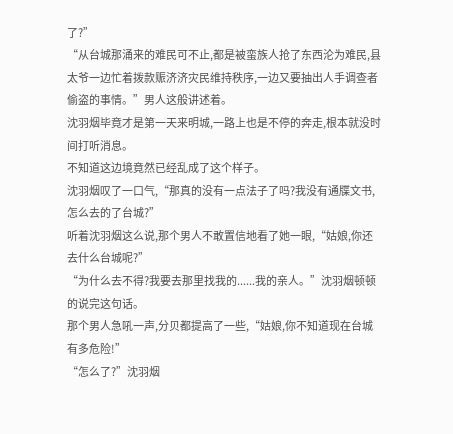了?”
“从台城那涌来的难民可不止,都是被蛮族人抢了东西沦为难民,县太爷一边忙着拨款赈济济灾民维持秩序,一边又要抽出人手调查者偷盗的事情。”男人这般讲述着。
沈羽烟毕竟才是第一天来明城,一路上也是不停的奔走,根本就没时间打听消息。
不知道这边境竟然已经乱成了这个样子。
沈羽烟叹了一口气,“那真的没有一点法子了吗?我没有通牒文书,怎么去的了台城?”
听着沈羽烟这么说,那个男人不敢置信地看了她一眼,“姑娘,你还去什么台城呢?”
“为什么去不得?我要去那里找我的......我的亲人。”沈羽烟顿顿的说完这句话。
那个男人急吼一声,分贝都提高了一些,“姑娘,你不知道现在台城有多危险!”
“怎么了?”沈羽烟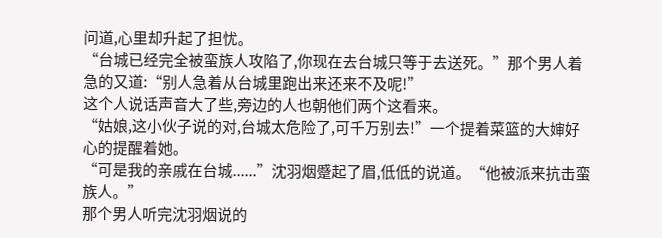问道,心里却升起了担忧。
“台城已经完全被蛮族人攻陷了,你现在去台城只等于去送死。”那个男人着急的又道:“别人急着从台城里跑出来还来不及呢!”
这个人说话声音大了些,旁边的人也朝他们两个这看来。
“姑娘,这小伙子说的对,台城太危险了,可千万别去!”一个提着菜篮的大婶好心的提醒着她。
“可是我的亲戚在台城......”沈羽烟蹙起了眉,低低的说道。“他被派来抗击蛮族人。”
那个男人听完沈羽烟说的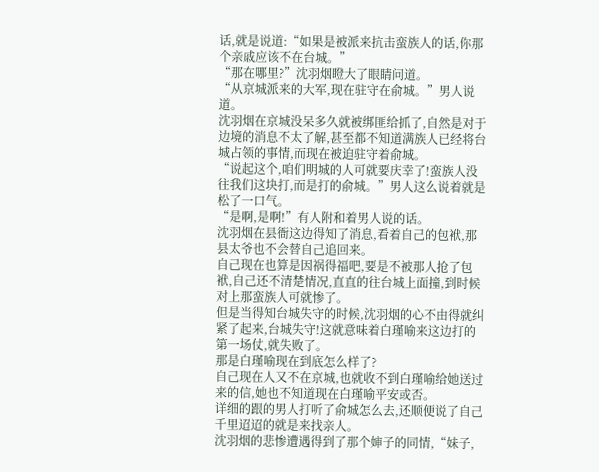话,就是说道:“如果是被派来抗击蛮族人的话,你那个亲戚应该不在台城。”
“那在哪里?”沈羽烟瞪大了眼睛问道。
“从京城派来的大军,现在驻守在俞城。”男人说道。
沈羽烟在京城没呆多久就被绑匪给抓了,自然是对于边境的消息不太了解,甚至都不知道满族人已经将台城占领的事情,而现在被迫驻守着俞城。
“说起这个,咱们明城的人可就要庆幸了!蛮族人没往我们这块打,而是打的俞城。”男人这么说着就是松了一口气。
“是啊,是啊!”有人附和着男人说的话。
沈羽烟在县衙这边得知了消息,看着自己的包袱,那县太爷也不会替自己追回来。
自己现在也算是因祸得福吧,要是不被那人抢了包袱,自己还不清楚情况,直直的往台城上面撞,到时候对上那蛮族人可就惨了。
但是当得知台城失守的时候,沈羽烟的心不由得就纠紧了起来,台城失守!这就意味着白瑾喻来这边打的第一场仗,就失败了。
那是白瑾喻现在到底怎么样了?
自己现在人又不在京城,也就收不到白瑾喻给她送过来的信,她也不知道现在白瑾喻平安或否。
详细的跟的男人打听了俞城怎么去,还顺便说了自己千里迢迢的就是来找亲人。
沈羽烟的悲惨遭遇得到了那个婶子的同情,“妹子,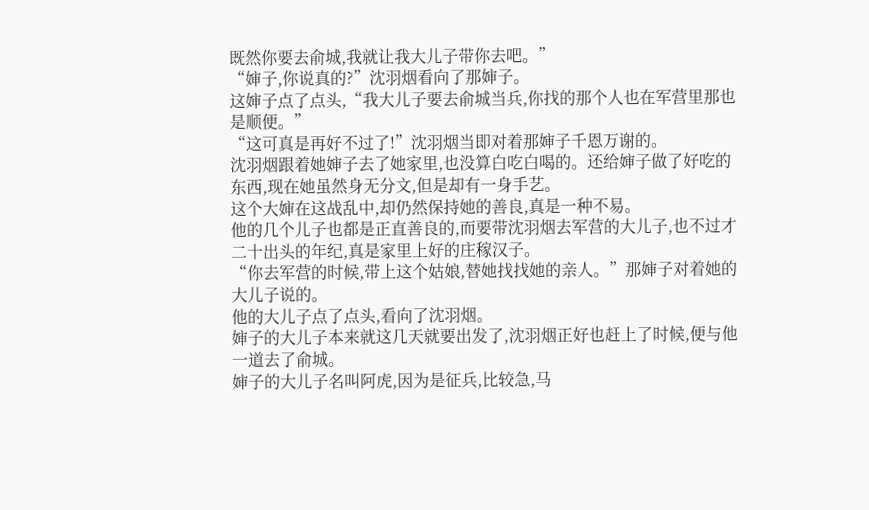既然你要去俞城,我就让我大儿子带你去吧。”
“婶子,你说真的?”沈羽烟看向了那婶子。
这婶子点了点头,“我大儿子要去俞城当兵,你找的那个人也在军营里那也是顺便。”
“这可真是再好不过了!”沈羽烟当即对着那婶子千恩万谢的。
沈羽烟跟着她婶子去了她家里,也没算白吃白喝的。还给婶子做了好吃的东西,现在她虽然身无分文,但是却有一身手艺。
这个大婶在这战乱中,却仍然保持她的善良,真是一种不易。
他的几个儿子也都是正直善良的,而要带沈羽烟去军营的大儿子,也不过才二十出头的年纪,真是家里上好的庄稼汉子。
“你去军营的时候,带上这个姑娘,替她找找她的亲人。”那婶子对着她的大儿子说的。
他的大儿子点了点头,看向了沈羽烟。
婶子的大儿子本来就这几天就要出发了,沈羽烟正好也赶上了时候,便与他一道去了俞城。
婶子的大儿子名叫阿虎,因为是征兵,比较急,马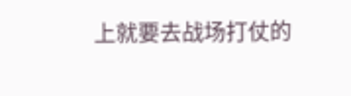上就要去战场打仗的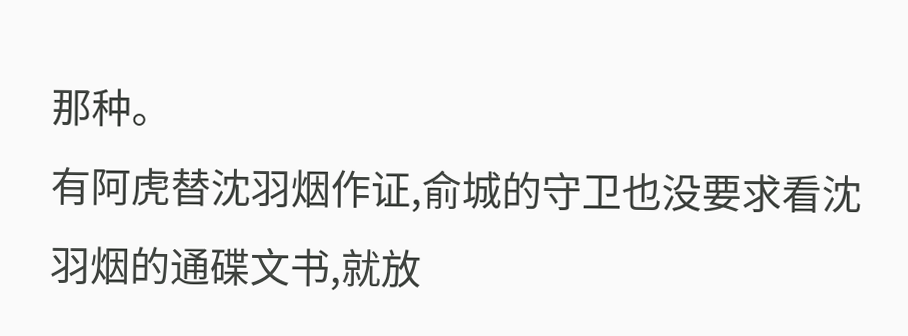那种。
有阿虎替沈羽烟作证,俞城的守卫也没要求看沈羽烟的通碟文书,就放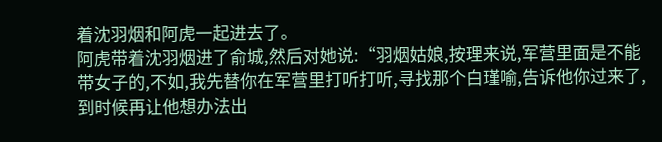着沈羽烟和阿虎一起进去了。
阿虎带着沈羽烟进了俞城,然后对她说:“羽烟姑娘,按理来说,军营里面是不能带女子的,不如,我先替你在军营里打听打听,寻找那个白瑾喻,告诉他你过来了,到时候再让他想办法出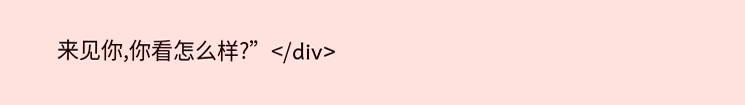来见你,你看怎么样?”</div>